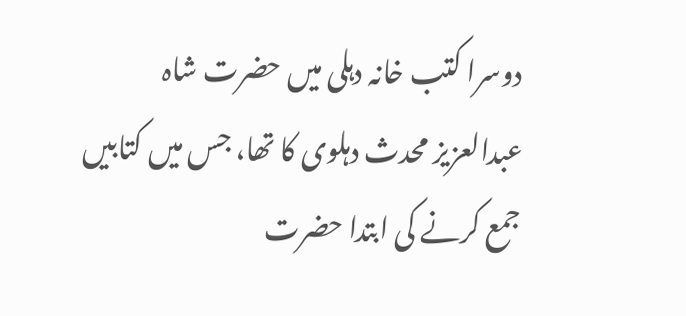دوسرا کتب خانہ دہلی میں حضرت شاہ عبدالعزیز محدث دہلوی کا تھا، جس میں کتابیں جمع کرنے کی ابتدا حضرت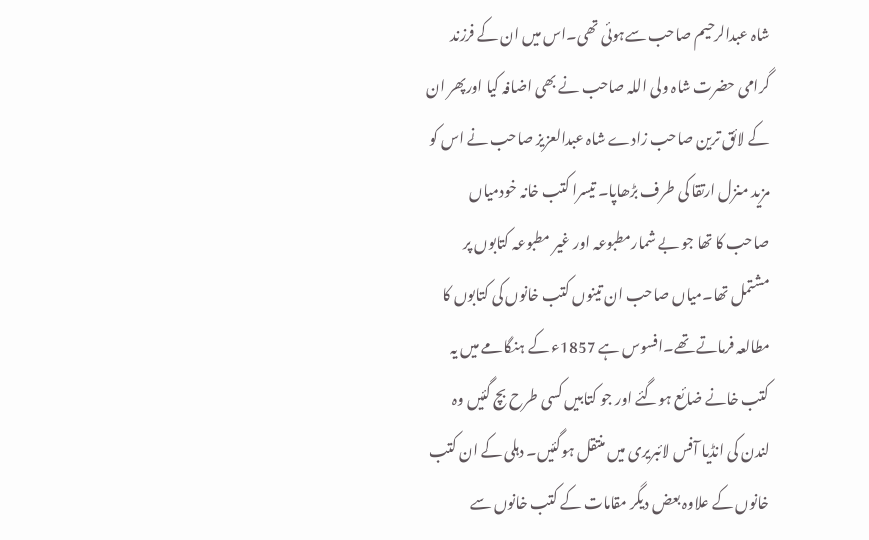شاہ عبدالرحیم صاحب سےہوئی تھی۔اس میں ان کے فرزند گرامی حضرت شاہ ولی اللہ صاحب نے بھی اضافہ کیا اورپھر ان کے لائق ترین صاحب زادے شاہ عبدالعزیز صاحب نے اس کو مزید منزل ارتقا کی طرف بڑھاپا۔ تیسرا کتب خانہ خودمیاں صاحب کا تھا جو بے شمارمطبوعہ اور غیر مطبوعہ کتابوں پر مشتمل تھا۔میاں صاحب ان تینوں کتب خانوں کی کتابوں کا مطالعہ فرماتے تھے۔افسوس ہے 1857ء کے ہنگامے میں یہ کتب خانے ضائع ہوگئے اور جو کتابیں کسی طرح بچ گئیں وہ لندن کی انڈیا آفس لائبریری میں منتقل ہوگئیں۔ دہلی کے ان کتب خانوں کے علاوہ بعض دیگر مقامات کے کتب خانوں سے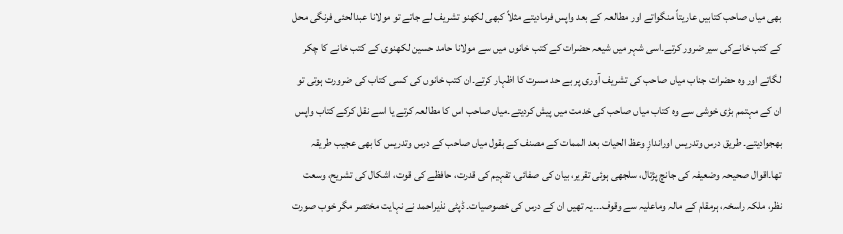بھی میاں صاحب کتابیں عاریتاً منگواتے اور مطالعہ کے بعد واپس فرمادیتے مثلاً کبھی لکھنو تشریف لے جاتے تو مولانا عبدالحئی فرنگی محل کے کتب خانےکی سیر ضرور کرتے۔اسی شہر میں شیعہ حضرات کے کتب خانوں میں سے مولانا حامد حسین لکھنوی کے کتب خانے کا چکر لگاتے اور وہ حضرات جناب میاں صاحب کی تشریف آوری پر بے حد مسرت کا اظہار کرتے۔ان کتب خانوں کی کسی کتاب کی ضرورت ہوتی تو ان کے مہتمم بڑی خوشی سے وہ کتاب میاں صاحب کی خدمت میں پیش کردیتے۔میاں صاحب اس کا مطالعہ کرتے یا اسے نقل کرکے کتاب واپس بھجوادیتے۔ طریق درس وتدریس اوراندازِ وعظ الحیات بعد الممات کے مصنف کے بقول میاں صاحب کے درس وتدریس کا بھی عجیب طریقہ تھا۔اقوال صحیحہ وضعیفہ کی جانچ پڑتال، سلجھی ہوئی تقریر، بیان کی صفائی، تفہیم کی قدرت، حافظے کی قوت، اشکال کی تشریح، وسعت نظر، ملکہ راسخہ، ہرمقام کے مالہ وماعلیہ سے وقوف۔۔۔یہ تھیں ان کے درس کی خصوصیات۔ ڈپٹی نذیراحمد نے نہایت مختصر مگر خوب صورت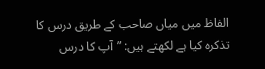الفاظ میں میاں صاحب کے طریق درس کا تذکرہ کیا ہے لکھتے ہیں: ”آپ کا درس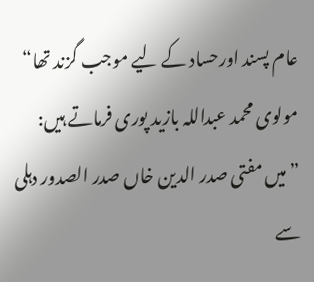عام پسند اورحساد کے لیے موجب گزند تھا“ مولوی محمد عبداللہ بازید پوری فرماتے ہیں: ”میں مفتی صدر الدین خاں صدر الصدور دہلی سے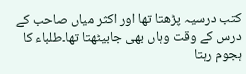کتب درسیہ پڑھتا تھا اور اکثر میاں صاحب کے درس کے وقت وہاں بھی جابیٹھتا تھا۔طلباء کا ہجوم رہتا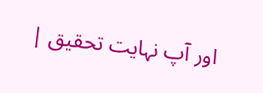اور آپ نہایت تحقیق |